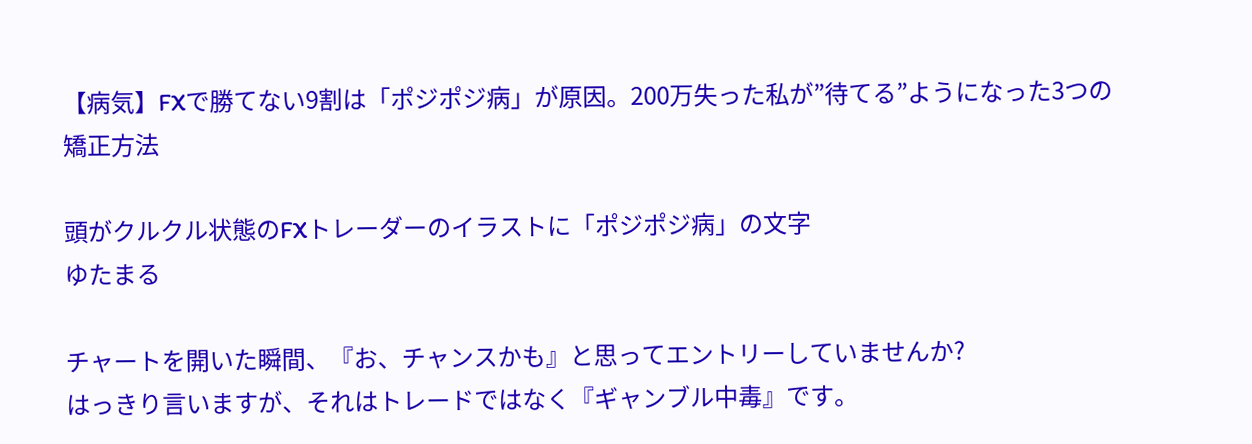【病気】FXで勝てない9割は「ポジポジ病」が原因。200万失った私が”待てる”ようになった3つの矯正方法

頭がクルクル状態のFXトレーダーのイラストに「ポジポジ病」の文字
ゆたまる

チャートを開いた瞬間、『お、チャンスかも』と思ってエントリーしていませんか?
はっきり言いますが、それはトレードではなく『ギャンブル中毒』です。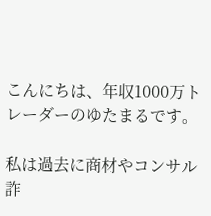こんにちは、年収1000万トレーダーのゆたまるです。

私は過去に商材やコンサル詐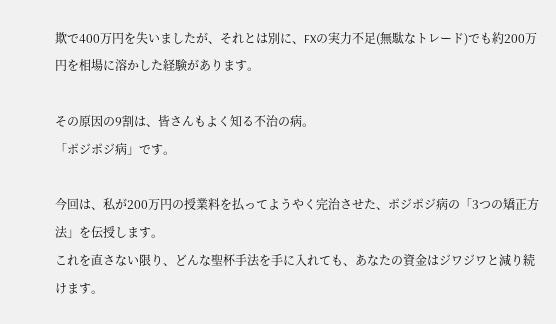欺で400万円を失いましたが、それとは別に、FXの実力不足(無駄なトレード)でも約200万円を相場に溶かした経験があります。

その原因の9割は、皆さんもよく知る不治の病。
「ポジポジ病」です。

今回は、私が200万円の授業料を払ってようやく完治させた、ポジポジ病の「3つの矯正方法」を伝授します。
これを直さない限り、どんな聖杯手法を手に入れても、あなたの資金はジワジワと減り続けます。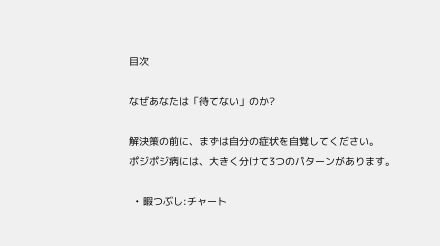目次

なぜあなたは「待てない」のか?

解決策の前に、まずは自分の症状を自覚してください。
ポジポジ病には、大きく分けて3つのパターンがあります。

  • 暇つぶし:チャート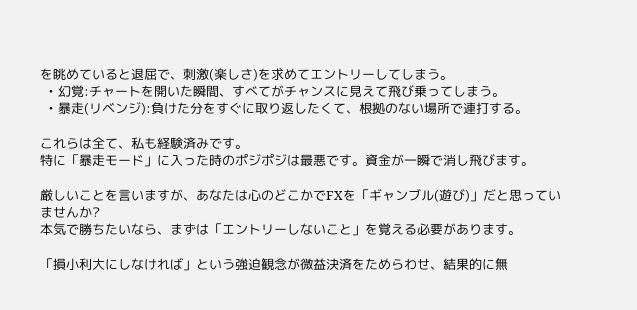を眺めていると退屈で、刺激(楽しさ)を求めてエントリーしてしまう。
  • 幻覚:チャートを開いた瞬間、すべてがチャンスに見えて飛び乗ってしまう。
  • 暴走(リベンジ):負けた分をすぐに取り返したくて、根拠のない場所で連打する。

これらは全て、私も経験済みです。
特に「暴走モード」に入った時のポジポジは最悪です。資金が一瞬で消し飛びます。

厳しいことを言いますが、あなたは心のどこかでFXを「ギャンブル(遊び)」だと思っていませんか?
本気で勝ちたいなら、まずは「エントリーしないこと」を覚える必要があります。

「損小利大にしなければ」という強迫観念が微益決済をためらわせ、結果的に無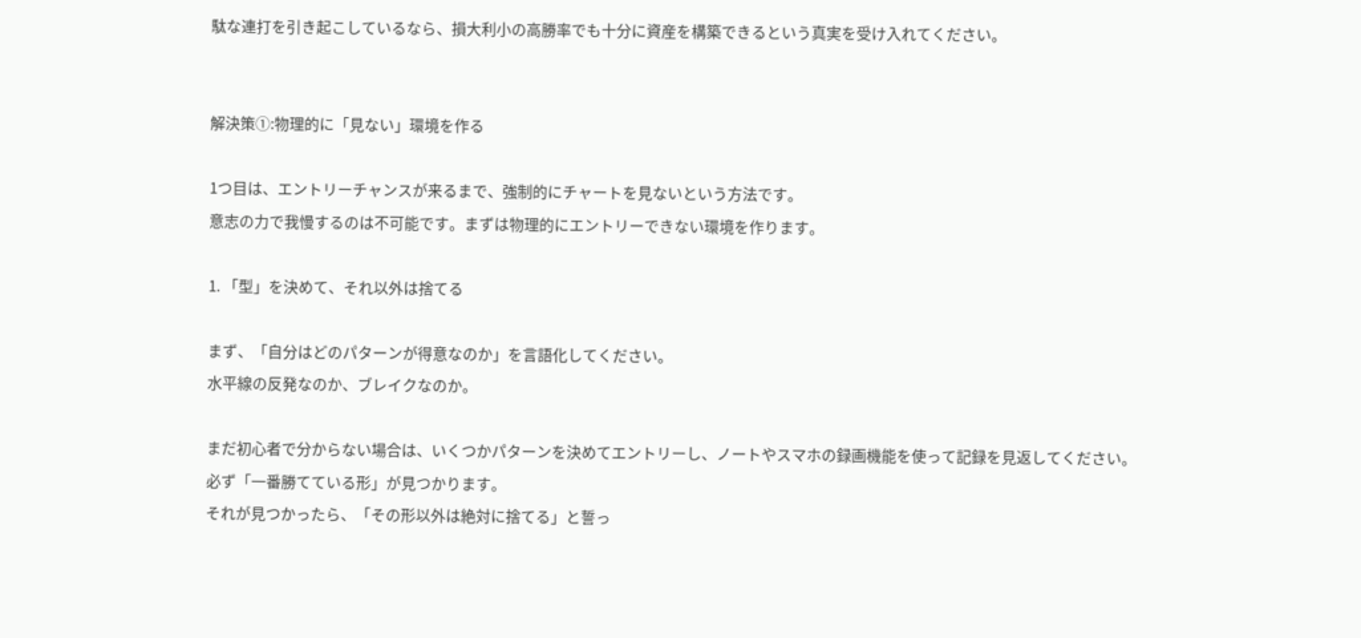駄な連打を引き起こしているなら、損大利小の高勝率でも十分に資産を構築できるという真実を受け入れてください。


解決策①:物理的に「見ない」環境を作る

1つ目は、エントリーチャンスが来るまで、強制的にチャートを見ないという方法です。
意志の力で我慢するのは不可能です。まずは物理的にエントリーできない環境を作ります。

1. 「型」を決めて、それ以外は捨てる

まず、「自分はどのパターンが得意なのか」を言語化してください。
水平線の反発なのか、ブレイクなのか。

まだ初心者で分からない場合は、いくつかパターンを決めてエントリーし、ノートやスマホの録画機能を使って記録を見返してください。
必ず「一番勝てている形」が見つかります。
それが見つかったら、「その形以外は絶対に捨てる」と誓っ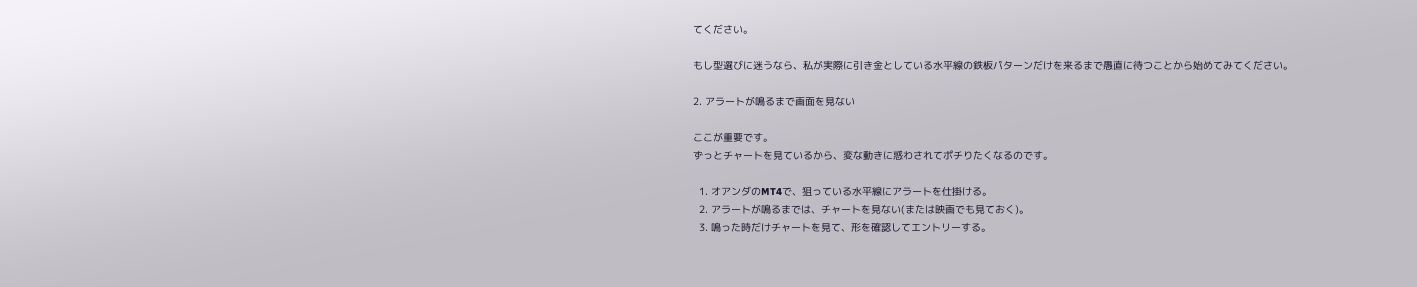てください。

もし型選びに迷うなら、私が実際に引き金としている水平線の鉄板パターンだけを来るまで愚直に待つことから始めてみてください。

2. アラートが鳴るまで画面を見ない

ここが重要です。
ずっとチャートを見ているから、変な動きに惑わされてポチりたくなるのです。

  1. オアンダのMT4で、狙っている水平線にアラートを仕掛ける。
  2. アラートが鳴るまでは、チャートを見ない(または映画でも見ておく)。
  3. 鳴った時だけチャートを見て、形を確認してエントリーする。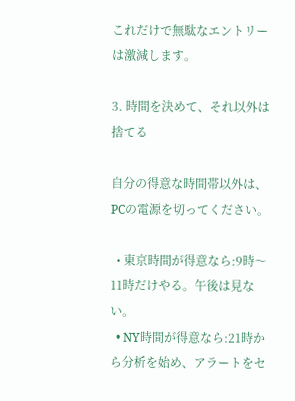これだけで無駄なエントリーは激減します。

3. 時間を決めて、それ以外は捨てる

自分の得意な時間帯以外は、PCの電源を切ってください。

  • 東京時間が得意なら:9時〜11時だけやる。午後は見ない。
  • NY時間が得意なら:21時から分析を始め、アラートをセ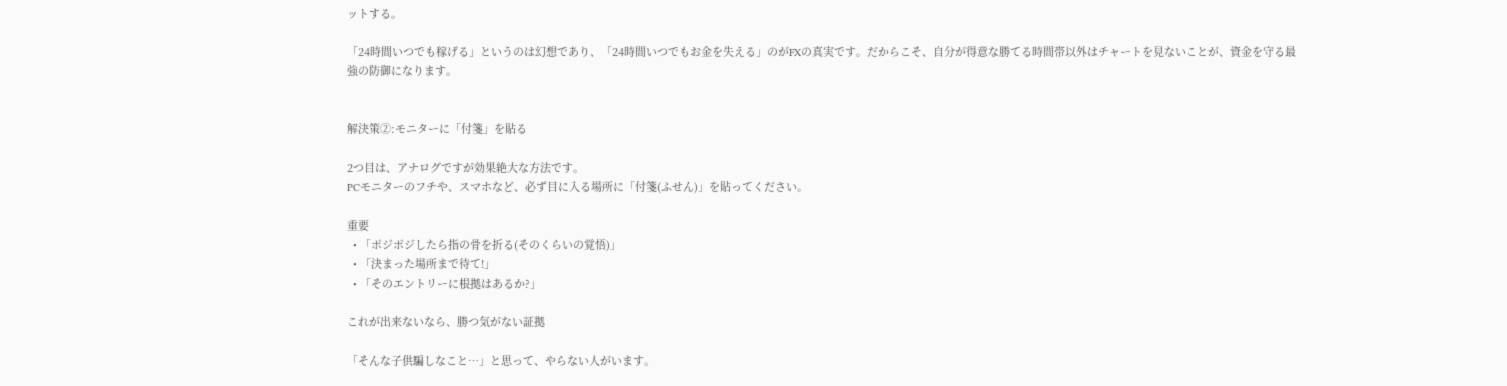ットする。

「24時間いつでも稼げる」というのは幻想であり、「24時間いつでもお金を失える」のがFXの真実です。だからこそ、自分が得意な勝てる時間帯以外はチャートを見ないことが、資金を守る最強の防御になります。


解決策②:モニターに「付箋」を貼る

2つ目は、アナログですが効果絶大な方法です。
PCモニターのフチや、スマホなど、必ず目に入る場所に「付箋(ふせん)」を貼ってください。

重要
  • 「ポジポジしたら指の骨を折る(そのくらいの覚悟)」
  • 「決まった場所まで待て!」
  • 「そのエントリーに根拠はあるか?」

これが出来ないなら、勝つ気がない証拠

「そんな子供騙しなこと…」と思って、やらない人がいます。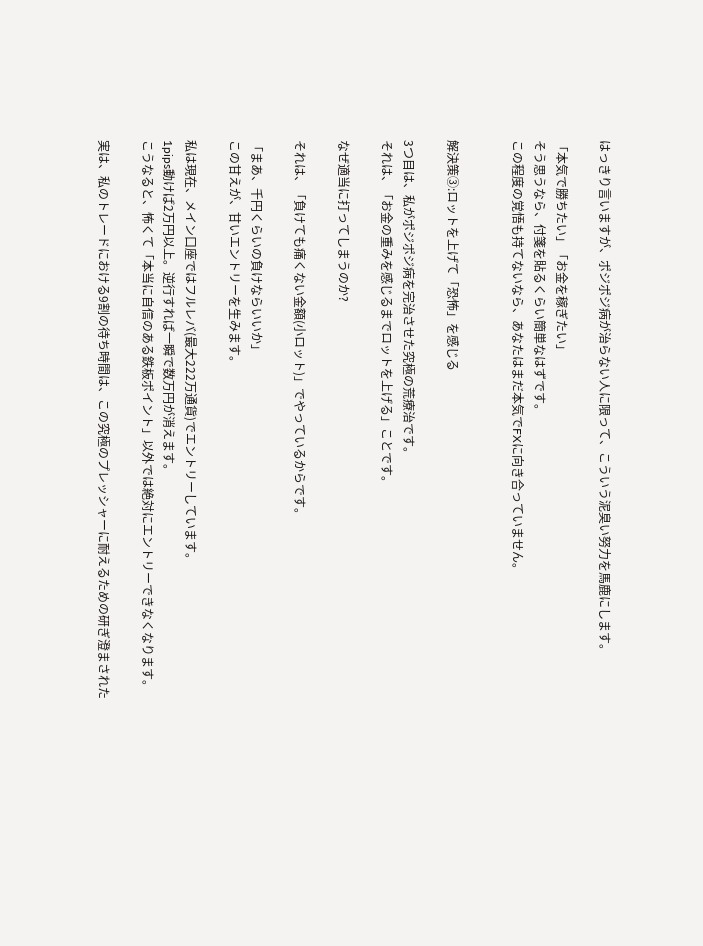はっきり言いますが、ポジポジ病が治らない人に限って、こういう泥臭い努力を馬鹿にします。

「本気で勝ちたい」「お金を稼ぎたい」
そう思うなら、付箋を貼るくらい簡単なはずです。
この程度の覚悟も持てないなら、あなたはまだ本気でFXに向き合っていません。


解決策③:ロットを上げて「恐怖」を感じる

3つ目は、私がポジポジ病を完治させた究極の荒療治です。
それは、「お金の重みを感じるまでロットを上げる」ことです。

なぜ適当に打ってしまうのか?

それは、「負けても痛くない金額(小ロット)」でやっているからです。

「まあ、千円くらいの負けならいいか」
この甘えが、甘いエントリーを生みます。

私は現在、メイン口座ではフルレバ(最大222万通貨)でエントリーしています。
1pips動けば2万円以上。逆行すれば一瞬で数万円が消えます。
こうなると、怖くて「本当に自信のある鉄板ポイント」以外では絶対にエントリーできなくなります。

実は、私のトレードにおける9割の待ち時間は、この究極のプレッシャーに耐えるための研ぎ澄まされた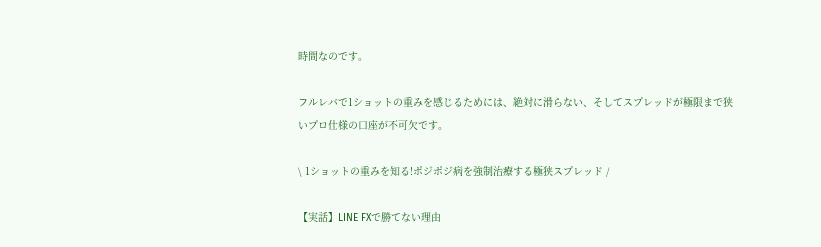時間なのです。

フルレバで1ショットの重みを感じるためには、絶対に滑らない、そしてスプレッドが極限まで狭いプロ仕様の口座が不可欠です。

\ 1ショットの重みを知る!ポジポジ病を強制治療する極狭スプレッド /

【実話】LINE FXで勝てない理由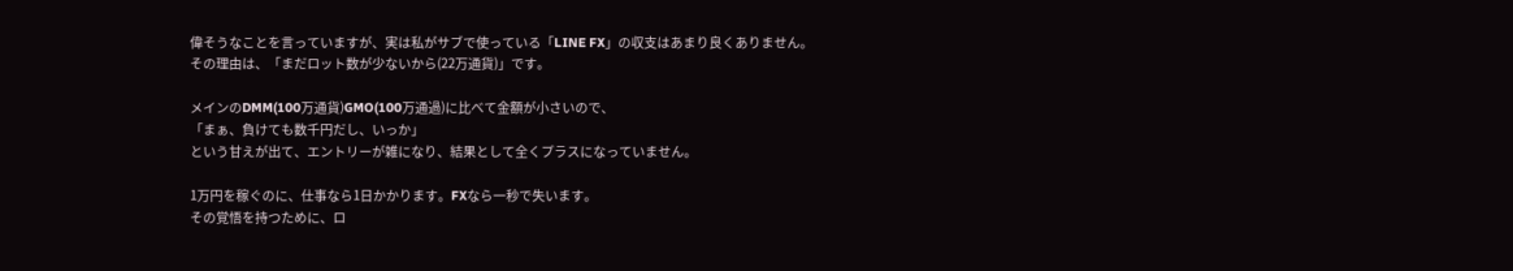偉そうなことを言っていますが、実は私がサブで使っている「LINE FX」の収支はあまり良くありません。
その理由は、「まだロット数が少ないから(22万通貨)」です。

メインのDMM(100万通貨)GMO(100万通過)に比べて金額が小さいので、
「まぁ、負けても数千円だし、いっか」
という甘えが出て、エントリーが雑になり、結果として全くプラスになっていません。

1万円を稼ぐのに、仕事なら1日かかります。FXなら一秒で失います。
その覚悟を持つために、ロ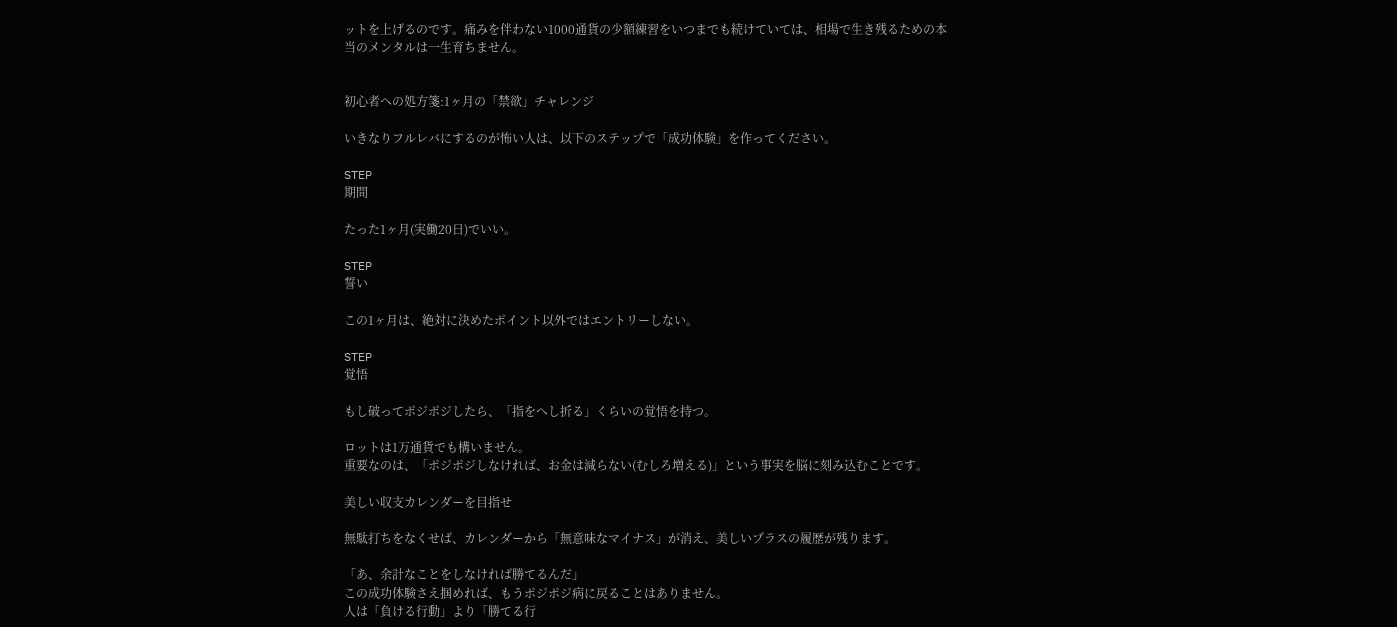ットを上げるのです。痛みを伴わない1000通貨の少額練習をいつまでも続けていては、相場で生き残るための本当のメンタルは一生育ちません。


初心者への処方箋:1ヶ月の「禁欲」チャレンジ

いきなりフルレバにするのが怖い人は、以下のステップで「成功体験」を作ってください。

STEP
期間

たった1ヶ月(実働20日)でいい。

STEP
誓い

この1ヶ月は、絶対に決めたポイント以外ではエントリーしない。

STEP
覚悟

もし破ってポジポジしたら、「指をへし折る」くらいの覚悟を持つ。

ロットは1万通貨でも構いません。
重要なのは、「ポジポジしなければ、お金は減らない(むしろ増える)」という事実を脳に刻み込むことです。

美しい収支カレンダーを目指せ

無駄打ちをなくせば、カレンダーから「無意味なマイナス」が消え、美しいプラスの履歴が残ります。

「あ、余計なことをしなければ勝てるんだ」
この成功体験さえ掴めれば、もうポジポジ病に戻ることはありません。
人は「負ける行動」より「勝てる行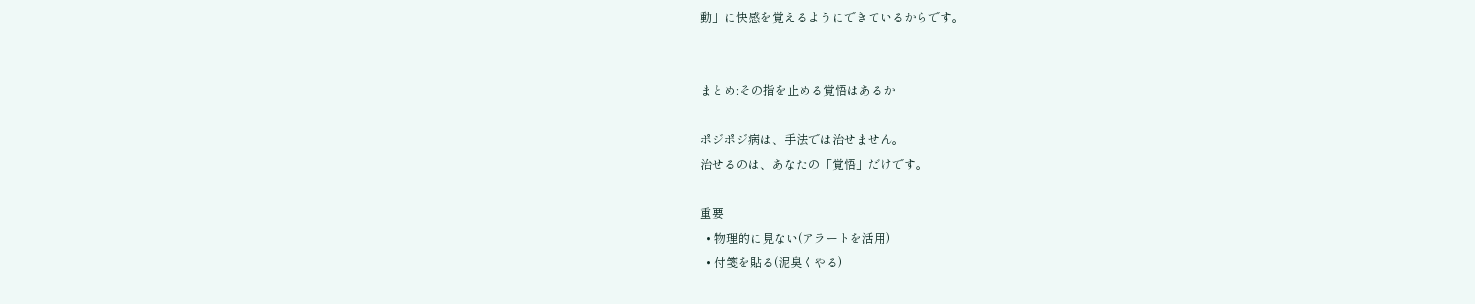動」に快感を覚えるようにできているからです。


まとめ:その指を止める覚悟はあるか

ポジポジ病は、手法では治せません。
治せるのは、あなたの「覚悟」だけです。

重要
  • 物理的に見ない(アラートを活用)
  • 付箋を貼る(泥臭くやる)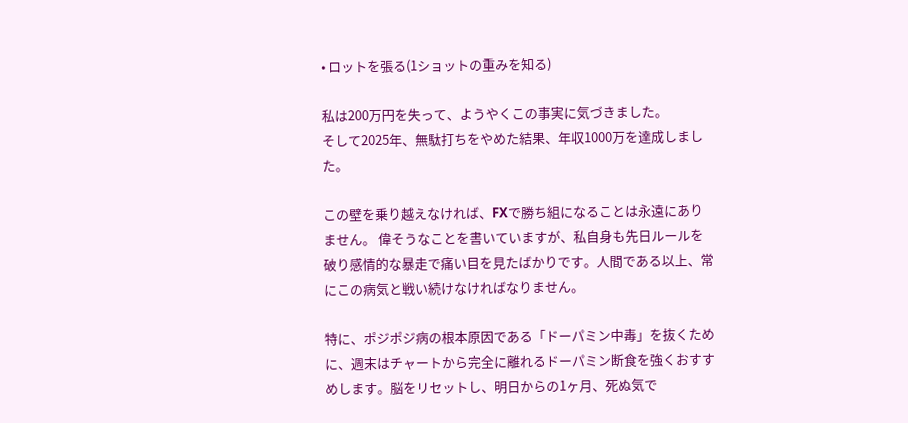• ロットを張る(1ショットの重みを知る)

私は200万円を失って、ようやくこの事実に気づきました。
そして2025年、無駄打ちをやめた結果、年収1000万を達成しました。

この壁を乗り越えなければ、FXで勝ち組になることは永遠にありません。 偉そうなことを書いていますが、私自身も先日ルールを破り感情的な暴走で痛い目を見たばかりです。人間である以上、常にこの病気と戦い続けなければなりません。

特に、ポジポジ病の根本原因である「ドーパミン中毒」を抜くために、週末はチャートから完全に離れるドーパミン断食を強くおすすめします。脳をリセットし、明日からの1ヶ月、死ぬ気で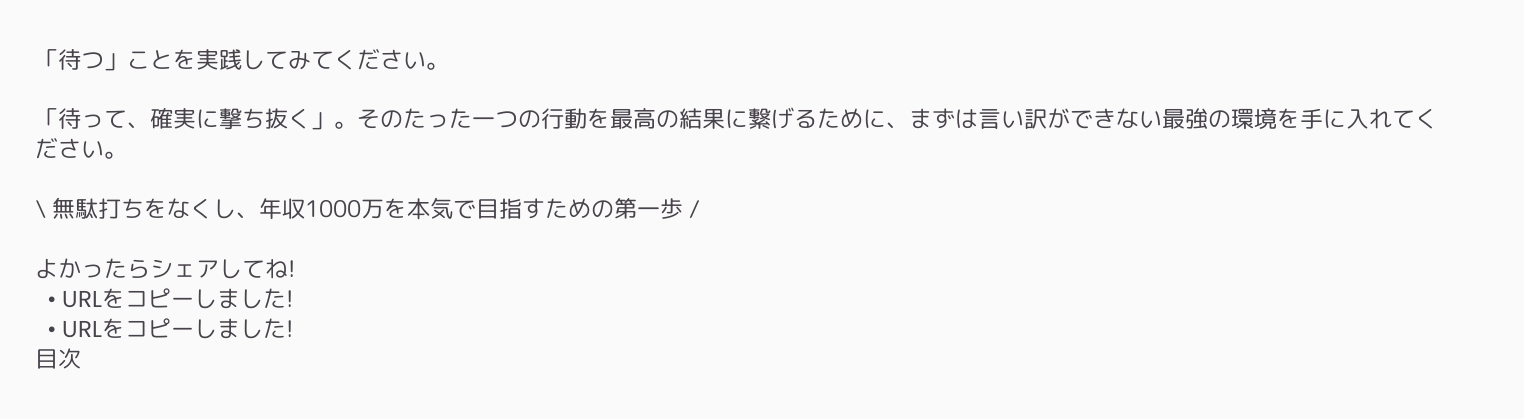「待つ」ことを実践してみてください。

「待って、確実に撃ち抜く」。そのたった一つの行動を最高の結果に繋げるために、まずは言い訳ができない最強の環境を手に入れてください。

\ 無駄打ちをなくし、年収1000万を本気で目指すための第一歩 /

よかったらシェアしてね!
  • URLをコピーしました!
  • URLをコピーしました!
目次